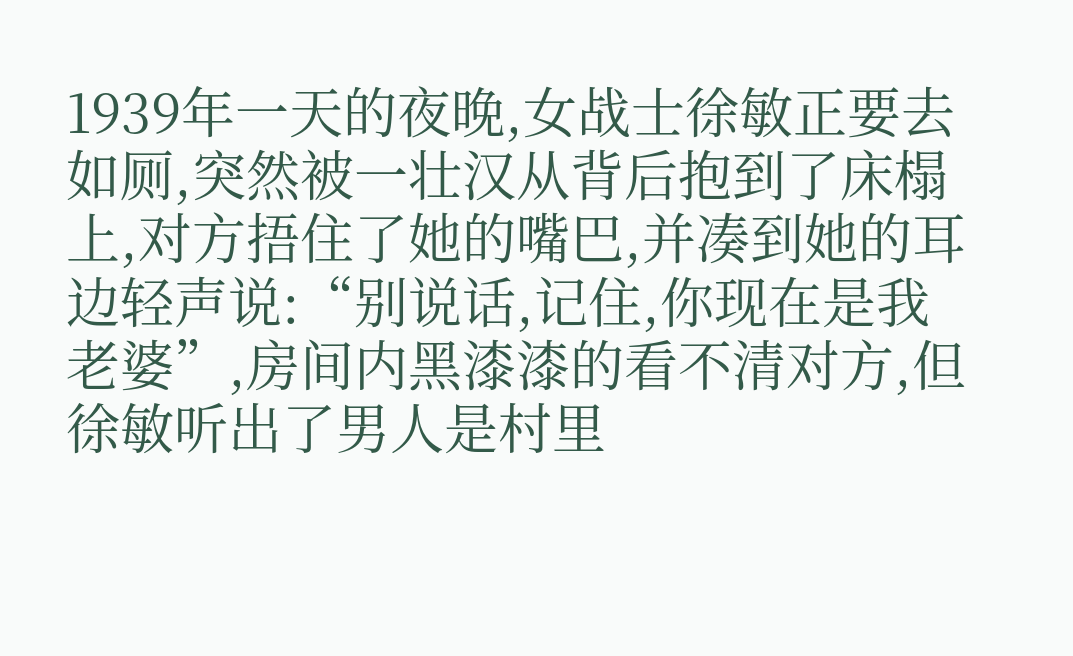1939年一天的夜晚,女战士徐敏正要去如厕,突然被一壮汉从背后抱到了床榻上,对方捂住了她的嘴巴,并凑到她的耳边轻声说:“别说话,记住,你现在是我老婆”,房间内黑漆漆的看不清对方,但徐敏听出了男人是村里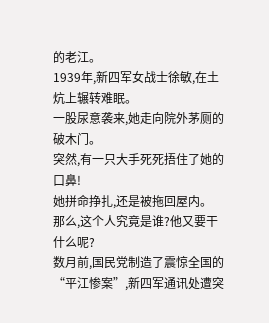的老江。
1939年,新四军女战士徐敏,在土炕上辗转难眠。
一股尿意袭来,她走向院外茅厕的破木门。
突然,有一只大手死死捂住了她的口鼻!
她拼命挣扎,还是被拖回屋内。
那么,这个人究竟是谁?他又要干什么呢?
数月前,国民党制造了震惊全国的“平江惨案”,新四军通讯处遭突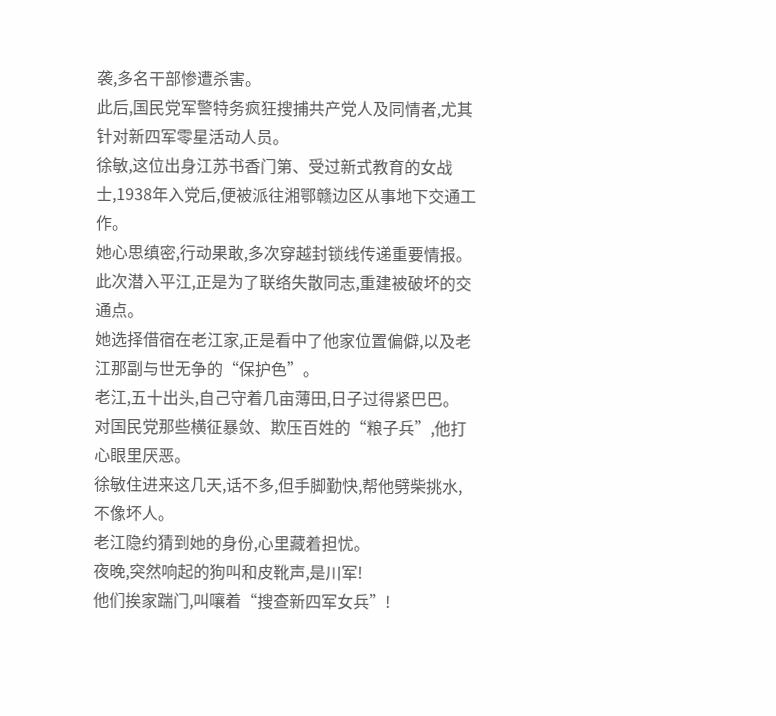袭,多名干部惨遭杀害。
此后,国民党军警特务疯狂搜捕共产党人及同情者,尤其针对新四军零星活动人员。
徐敏,这位出身江苏书香门第、受过新式教育的女战士,1938年入党后,便被派往湘鄂赣边区从事地下交通工作。
她心思缜密,行动果敢,多次穿越封锁线传递重要情报。
此次潜入平江,正是为了联络失散同志,重建被破坏的交通点。
她选择借宿在老江家,正是看中了他家位置偏僻,以及老江那副与世无争的“保护色”。
老江,五十出头,自己守着几亩薄田,日子过得紧巴巴。
对国民党那些横征暴敛、欺压百姓的“粮子兵”,他打心眼里厌恶。
徐敏住进来这几天,话不多,但手脚勤快,帮他劈柴挑水,不像坏人。
老江隐约猜到她的身份,心里藏着担忧。
夜晚,突然响起的狗叫和皮靴声,是川军!
他们挨家踹门,叫嚷着“搜查新四军女兵”!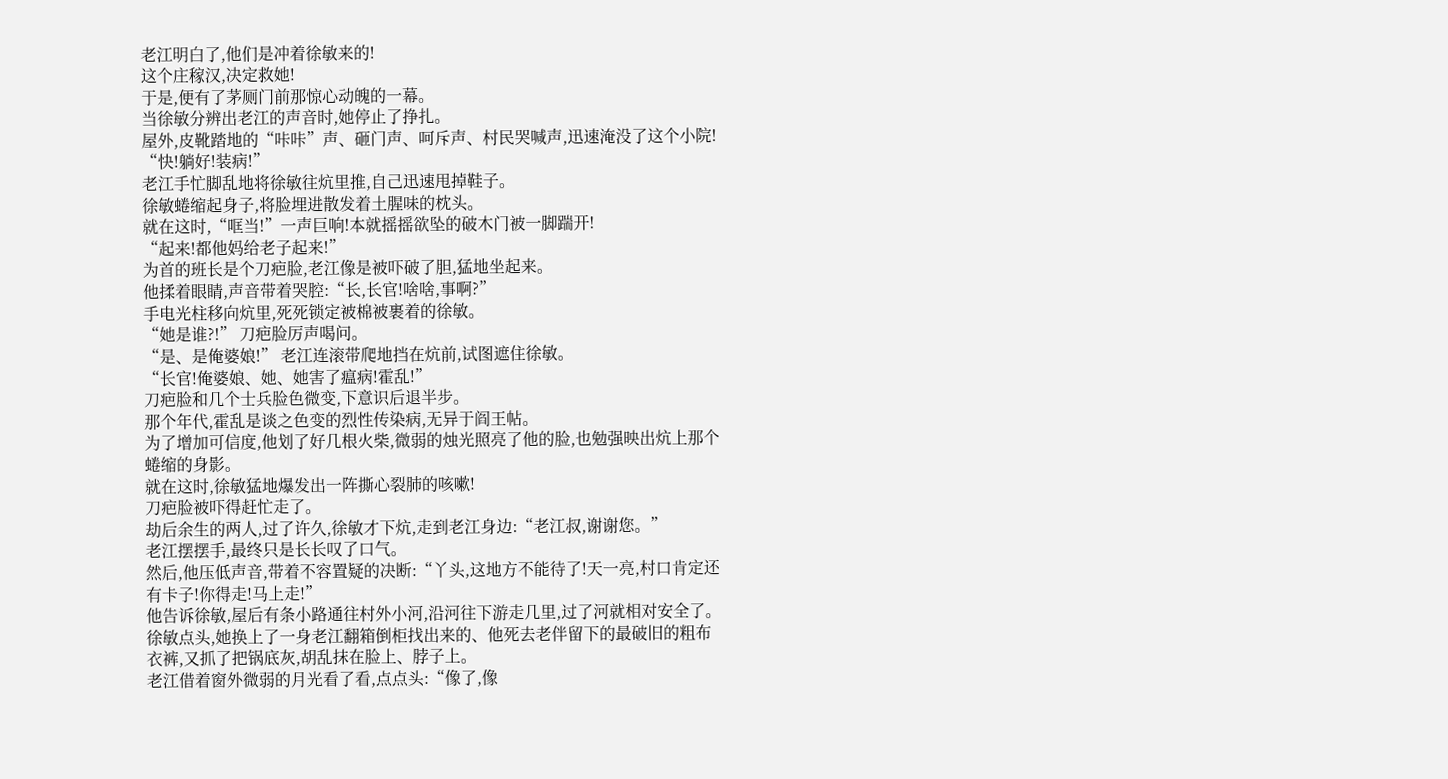老江明白了,他们是冲着徐敏来的!
这个庄稼汉,决定救她!
于是,便有了茅厕门前那惊心动魄的一幕。
当徐敏分辨出老江的声音时,她停止了挣扎。
屋外,皮靴踏地的“咔咔”声、砸门声、呵斥声、村民哭喊声,迅速淹没了这个小院!
“快!躺好!装病!”
老江手忙脚乱地将徐敏往炕里推,自己迅速甩掉鞋子。
徐敏蜷缩起身子,将脸埋进散发着土腥味的枕头。
就在这时,“哐当!”一声巨响!本就摇摇欲坠的破木门被一脚踹开!
“起来!都他妈给老子起来!”
为首的班长是个刀疤脸,老江像是被吓破了胆,猛地坐起来。
他揉着眼睛,声音带着哭腔:“长,长官!啥啥,事啊?”
手电光柱移向炕里,死死锁定被棉被裹着的徐敏。
“她是谁?!” 刀疤脸厉声喝问。
“是、是俺婆娘!” 老江连滚带爬地挡在炕前,试图遮住徐敏。
“长官!俺婆娘、她、她害了瘟病!霍乱!”
刀疤脸和几个士兵脸色微变,下意识后退半步。
那个年代,霍乱是谈之色变的烈性传染病,无异于阎王帖。
为了增加可信度,他划了好几根火柴,微弱的烛光照亮了他的脸,也勉强映出炕上那个蜷缩的身影。
就在这时,徐敏猛地爆发出一阵撕心裂肺的咳嗽!
刀疤脸被吓得赶忙走了。
劫后余生的两人,过了许久,徐敏才下炕,走到老江身边:“老江叔,谢谢您。”
老江摆摆手,最终只是长长叹了口气。
然后,他压低声音,带着不容置疑的决断:“丫头,这地方不能待了!天一亮,村口肯定还有卡子!你得走!马上走!”
他告诉徐敏,屋后有条小路通往村外小河,沿河往下游走几里,过了河就相对安全了。
徐敏点头,她换上了一身老江翻箱倒柜找出来的、他死去老伴留下的最破旧的粗布衣裤,又抓了把锅底灰,胡乱抹在脸上、脖子上。
老江借着窗外微弱的月光看了看,点点头:“像了,像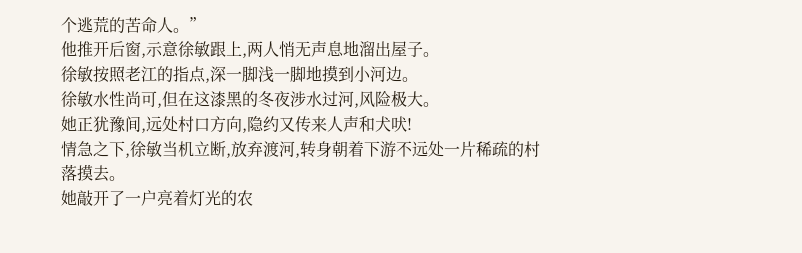个逃荒的苦命人。”
他推开后窗,示意徐敏跟上,两人悄无声息地溜出屋子。
徐敏按照老江的指点,深一脚浅一脚地摸到小河边。
徐敏水性尚可,但在这漆黑的冬夜涉水过河,风险极大。
她正犹豫间,远处村口方向,隐约又传来人声和犬吠!
情急之下,徐敏当机立断,放弃渡河,转身朝着下游不远处一片稀疏的村落摸去。
她敲开了一户亮着灯光的农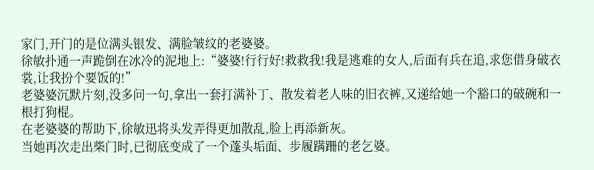家门,开门的是位满头银发、满脸皱纹的老婆婆。
徐敏扑通一声跪倒在冰冷的泥地上:“婆婆!行行好!救救我!我是逃难的女人,后面有兵在追,求您借身破衣裳,让我扮个要饭的!”
老婆婆沉默片刻,没多问一句,拿出一套打满补丁、散发着老人味的旧衣裤,又递给她一个豁口的破碗和一根打狗棍。
在老婆婆的帮助下,徐敏迅将头发弄得更加散乱,脸上再添新灰。
当她再次走出柴门时,已彻底变成了一个蓬头垢面、步履蹒跚的老乞婆。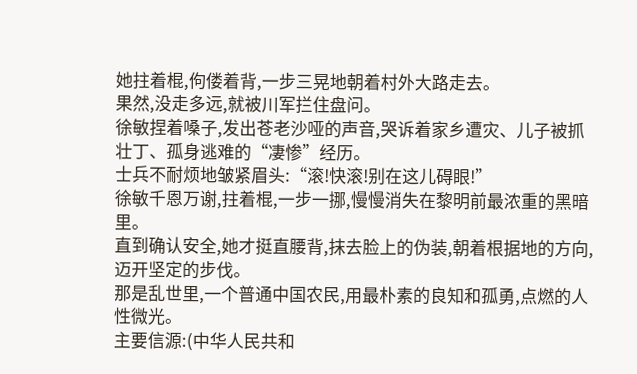她拄着棍,佝偻着背,一步三晃地朝着村外大路走去。
果然,没走多远,就被川军拦住盘问。
徐敏捏着嗓子,发出苍老沙哑的声音,哭诉着家乡遭灾、儿子被抓壮丁、孤身逃难的“凄惨”经历。
士兵不耐烦地皱紧眉头:“滚!快滚!别在这儿碍眼!”
徐敏千恩万谢,拄着棍,一步一挪,慢慢消失在黎明前最浓重的黑暗里。
直到确认安全,她才挺直腰背,抹去脸上的伪装,朝着根据地的方向,迈开坚定的步伐。
那是乱世里,一个普通中国农民,用最朴素的良知和孤勇,点燃的人性微光。
主要信源:(中华人民共和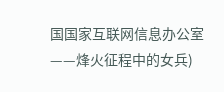国国家互联网信息办公室——烽火征程中的女兵)